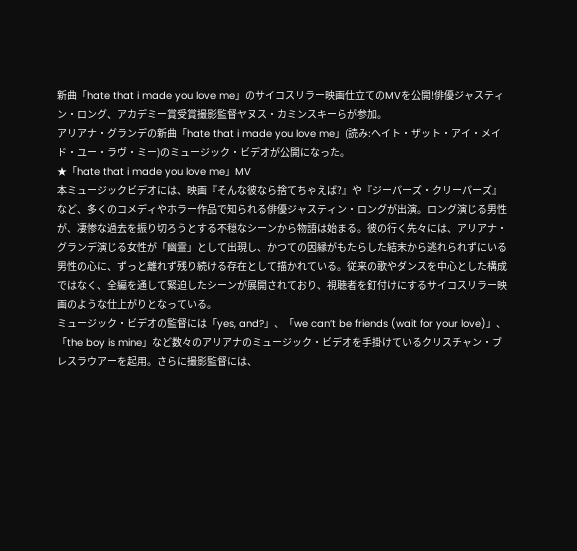新曲「hate that i made you love me」のサイコスリラー映画仕立てのMVを公開!俳優ジャスティン・ロング、アカデミー賞受賞撮影監督ヤヌス・カミンスキーらが参加。
アリアナ・グランデの新曲「hate that i made you love me」(読み:ヘイト・ザット・アイ・メイド・ユー・ラヴ・ミー)のミュージック・ビデオが公開になった。
★「hate that i made you love me」MV
本ミュージックビデオには、映画『そんな彼なら捨てちゃえば?』や『ジーパーズ・クリーパーズ』など、多くのコメディやホラー作品で知られる俳優ジャスティン・ロングが出演。ロング演じる男性が、凄惨な過去を振り切ろうとする不穏なシーンから物語は始まる。彼の行く先々には、アリアナ・グランデ演じる女性が「幽霊」として出現し、かつての因縁がもたらした結末から逃れられずにいる男性の心に、ずっと離れず残り続ける存在として描かれている。従来の歌やダンスを中心とした構成ではなく、全編を通して緊迫したシーンが展開されており、視聴者を釘付けにするサイコスリラー映画のような仕上がりとなっている。
ミュージック・ビデオの監督には「yes, and?」、「we can’t be friends (wait for your love)」、「the boy is mine」など数々のアリアナのミュージック・ビデオを手掛けているクリスチャン・ブレスラウアーを起用。さらに撮影監督には、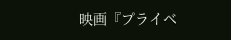映画『プライベ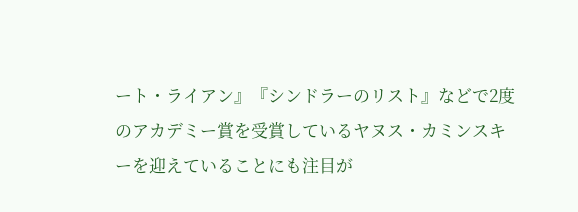ート・ライアン』『シンドラーのリスト』などで2度のアカデミー賞を受賞しているヤヌス・カミンスキーを迎えていることにも注目が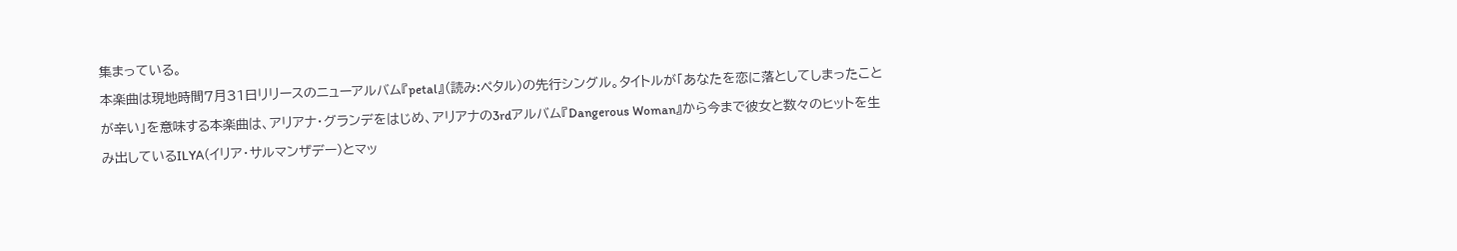集まっている。
本楽曲は現地時間7月31日リリースのニューアルバム『petal』(読み:ペタル)の先行シングル。タイトルが「あなたを恋に落としてしまったことが辛い」を意味する本楽曲は、アリアナ・グランデをはじめ、アリアナの3rdアルバム『Dangerous Woman』から今まで彼女と数々のヒットを生み出しているILYA(イリア・サルマンザデー)とマッ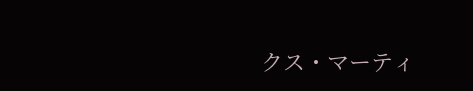クス・マーティ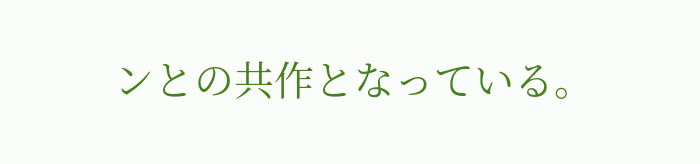ンとの共作となっている。